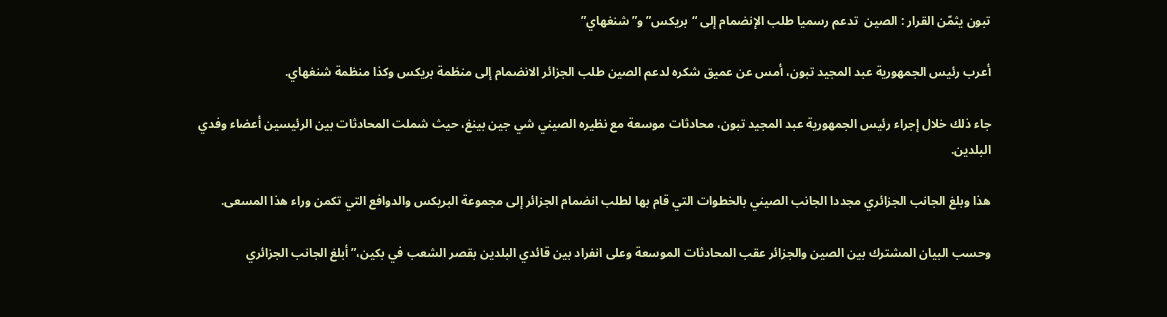تبون يثمّن القرار : الصين  تدعم رسميا طلب الإنضمام إلى “بريكس” و”شنغهاي”

أعرب رئيس الجمهورية عبد المجيد تبون، أمس عن عميق شكره لدعم الصين طلب الجزائر الانضمام إلى منظمة بريكس وكذا منظمة شنغهاي.

جاء ذلك خلال إجراء رئيس الجمهورية عبد المجيد تبون، محادثات موسعة مع نظيره الصيني شي جين بينغ، حيث شملت المحادثات بين الرئيسين أعضاء وفدي البلدين.

هذا وبلغ الجانب الجزائري مجددا الجانب الصيني بالخطوات التي قام بها لطلب انضمام الجزائر إلى مجموعة البريكس والدوافع التي تكمن وراء هذا المسعى.

وحسب البيان المشترك بين الصين والجزائر عقب المحادثات الموسعة وعلى انفراد بين قائدي البلدين بقصر الشعب في بكين،”أبلغ الجانب الجزائري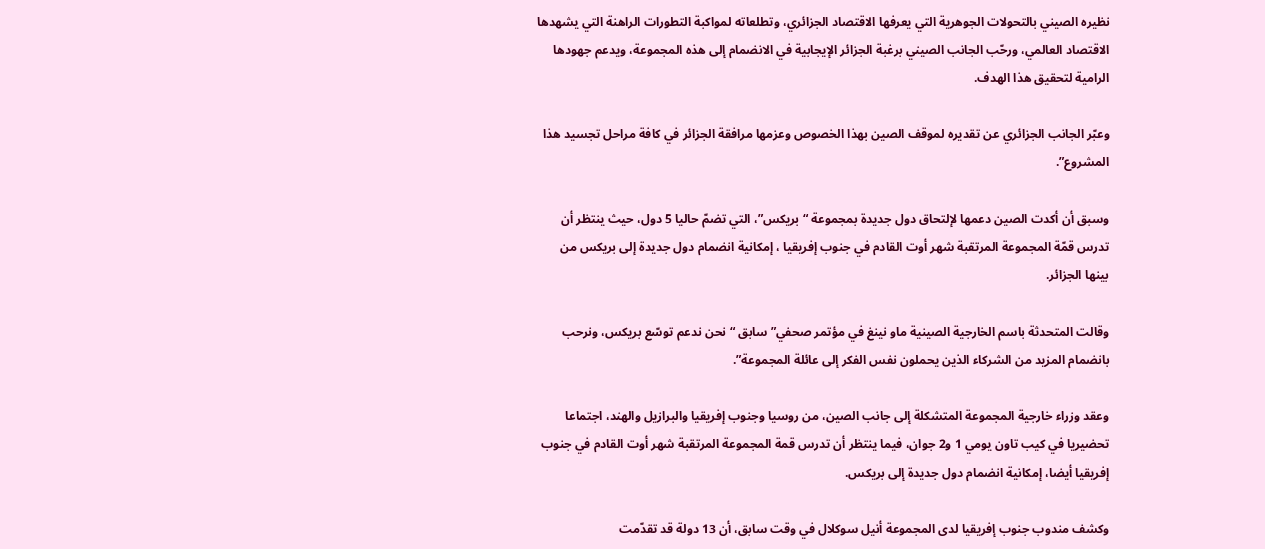نظيره الصيني بالتحولات الجوهرية التي يعرفها الاقتصاد الجزائري، وتطلعاته لمواكبة التطورات الراهنة التي يشهدها الاقتصاد العالمي، ورحّب الجانب الصيني برغبة الجزائر الإيجابية في الانضمام إلى هذه المجموعة، ويدعم جهودها الرامية لتحقيق هذا الهدف.

وعبّر الجانب الجزائري عن تقديره لموقف الصين بهذا الخصوص وعزمها مرافقة الجزائر في كافة مراحل تجسيد هذا المشروع”.

وسبق أن أكدت الصين دعمها لإلتحاق دول جديدة بمجموعة “بريكس”، التي تضمّ حاليا 5 دول، حيث ينتظر أن تدرس قمّة المجموعة المرتقبة شهر أوت القادم في جنوب إفريقيا ، إمكانية انضمام دول جديدة إلى بريكس من بينها الجزائر.

وقالت المتحدثة باسم الخارجية الصينية ماو نينغ في مؤتمر صحفي” سابق “نحن ندعم توسّع بريكس، ونرحب بانضمام المزيد من الشركاء الذين يحملون نفس الفكر إلى عائلة المجموعة”.

وعقد وزراء خارجية المجموعة المتشكلة إلى جانب الصين، من روسيا وجنوب إفريقيا والبرازيل والهند، اجتماعا تحضيريا في كيب تاون يومي 1 و2 جوان، فيما ينتظر أن تدرس قمة المجموعة المرتقبة شهر أوت القادم في جنوب إفريقيا أيضا، إمكانية انضمام دول جديدة إلى بريكس.

وكشف مندوب جنوب إفريقيا لدى المجموعة أنيل سوكلال في وقت سابق، أن 13 دولة قد تقدّمت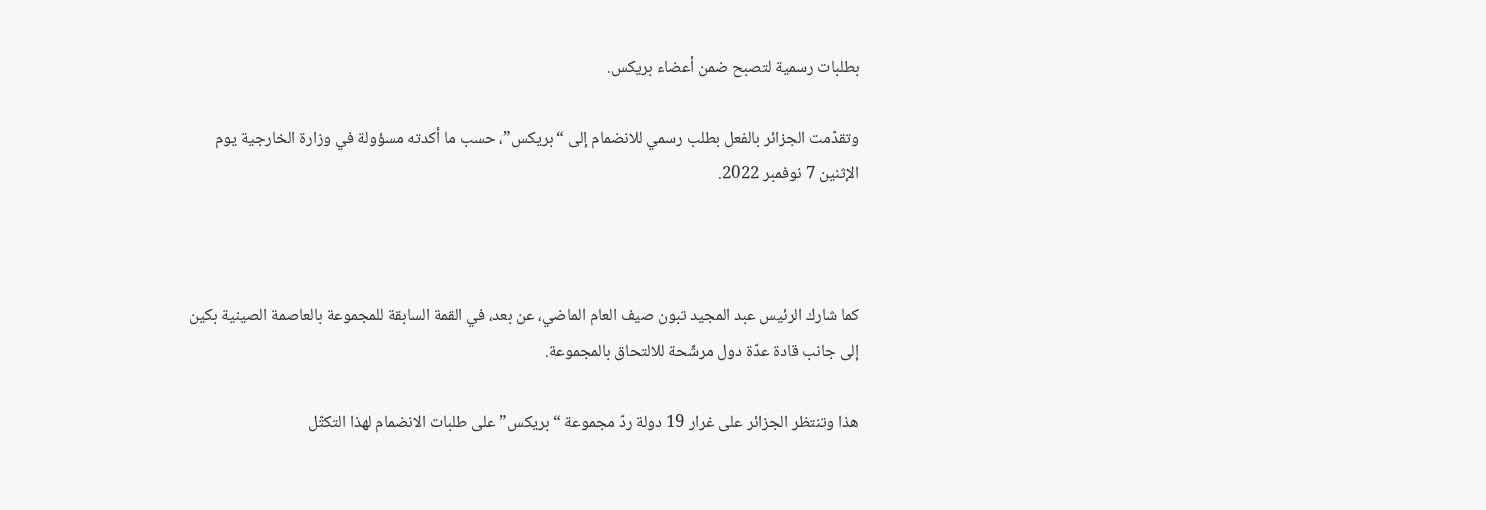بطلبات رسمية لتصبح ضمن أعضاء بريكس.

وتقدّمت الجزائر بالفعل بطلب رسمي للانضمام إلى “بريكس”، حسب ما أكدته مسؤولة في وزارة الخارجية يوم الإثنين 7 نوفمبر 2022.



كما شارك الرئيس عبد المجيد تبون صيف العام الماضي، عن بعد، في القمة السابقة للمجموعة بالعاصمة الصينية بكين إلى جانب قادة عدّة دول مرشّحة للالتحاق بالمجموعة.

هذا وتنتظر الجزائر على غرار 19 دولة ردّ مجموعة “بريكس” على طلبات الانضمام لهذا التكتّل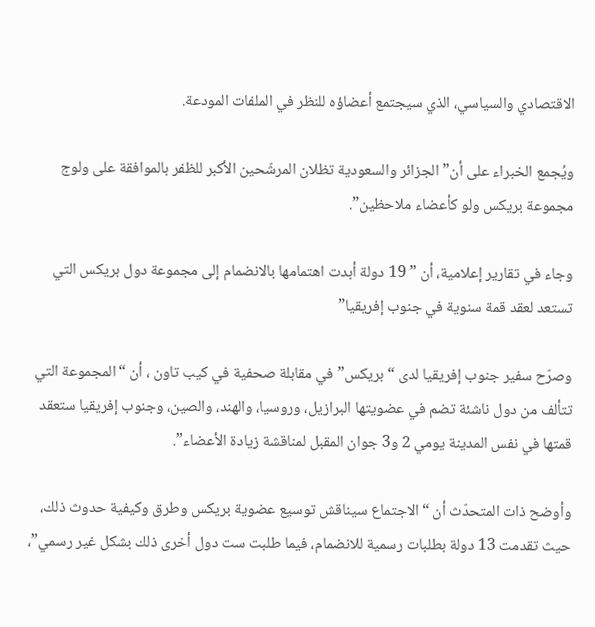الاقتصادي والسياسي، الذي سيجتمع أعضاؤه للنظر في الملفات المودعة.

ويُجمع الخبراء على أن” الجزائر والسعودية تظلان المرشّحين الأكبر للظفر بالموافقة على ولوج مجموعة بريكس ولو كأعضاء ملاحظين”.

وجاء في تقارير إعلامية، أن ” 19 دولة أبدت اهتمامها بالانضمام إلى مجموعة دول بريكس التي تستعد لعقد قمة سنوية في جنوب إفريقيا”

وصرّح سفير جنوب إفريقيا لدى “بريكس” في مقابلة صحفية في كيب تاون ، أن “المجموعة التي تتألف من دول ناشئة تضم في عضويتها البرازيل، وروسيا، والهند، والصين، وجنوب إفريقيا ستعقد قمتها في نفس المدينة يومي 2 و3 جوان المقبل لمناقشة زيادة الأعضاء”.

وأوضح ذات المتحدّث أن “الاجتماع سيناقش توسيع عضوية بريكس وطرق وكيفية حدوث ذلك، حيث تقدمت 13 دولة بطلبات رسمية للانضمام، فيما طلبت ست دول أخرى ذلك بشكل غير رسمي”،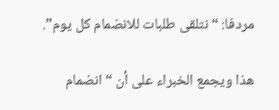مردفا: “نتلقى طلبات للانضمام كل يوم”.

هذا ويجمع الخبراء على أن “انضمام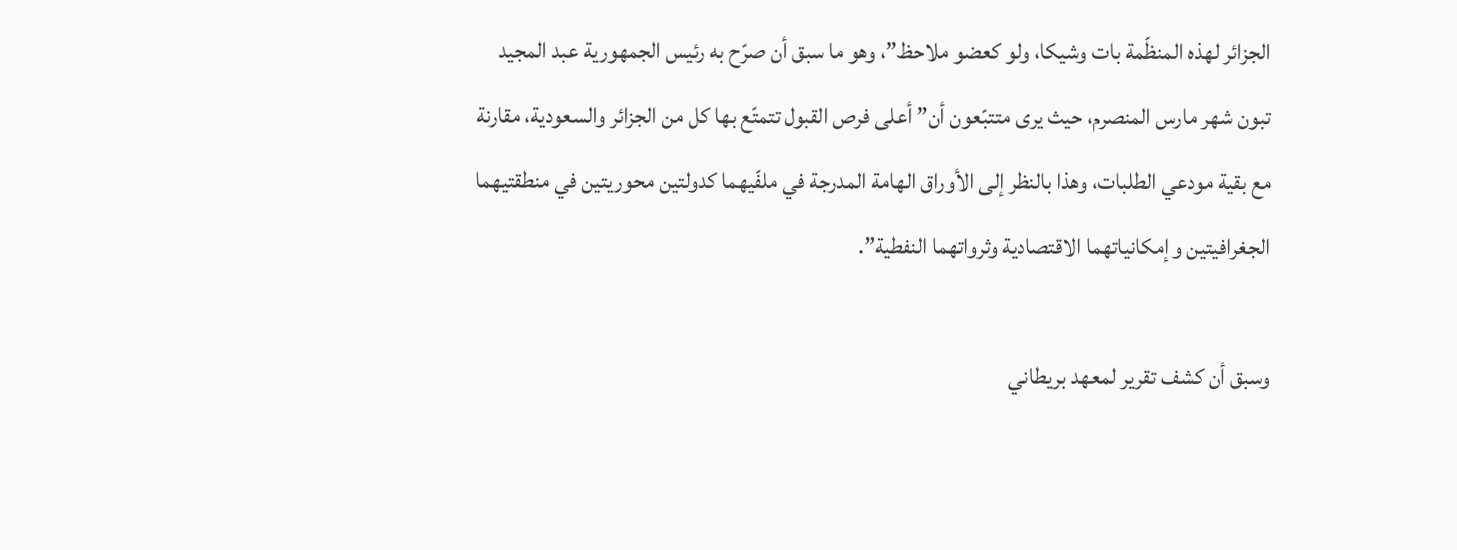الجزائر لهذه المنظّمة بات وشيكا، ولو كعضو ملاحظ”، وهو ما سبق أن صرّح به رئيس الجمهورية عبد المجيد تبون شهر مارس المنصرم، حيث يرى متتبّعون أن” أعلى فرص القبول تتمتّع بها كل من الجزائر والسعودية، مقارنة مع بقية مودعي الطلبات، وهذا بالنظر إلى الأوراق الهامة المدرجة في ملفّيهما كدولتين محوريتين في منطقتيهما الجغرافيتين وإمكانياتهما الاقتصادية وثرواتهما النفطية”.

وسبق أن كشف تقرير لمعهد بريطاني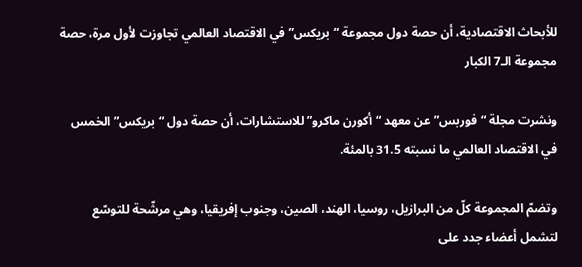للأبحاث الاقتصادية، أن حصة دول مجموعة “بريكس” في الاقتصاد العالمي تجاوزت لأول مرة، حصة مجموعة الـ7 الكبار

ونشرت مجلة “فوربس” عن معهد “أكورن ماكرو” للاستشارات، أن حصة دول “بريكس” الخمس في الاقتصاد العالمي ما نسبته 31.5 بالمئة.

وتضمّ المجموعة كلّ من البرازيل، روسيا، الهند، الصين، وجنوب إفريقيا، وهي مرشّحة للتوسّع لتشمل أعضاء جدد على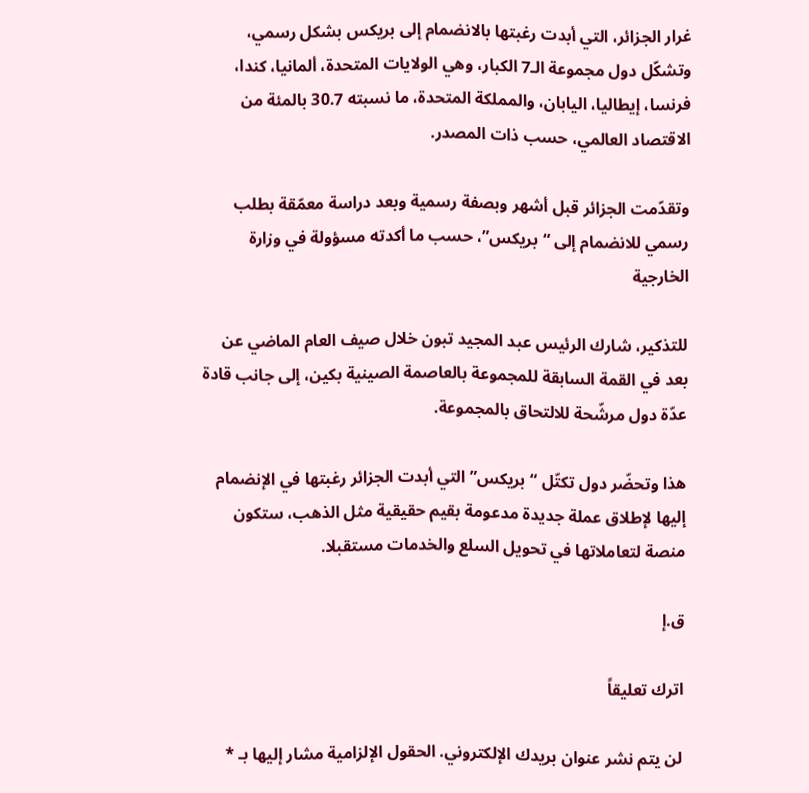غرار الجزائر، التي أبدت رغبتها بالانضمام إلى بريكس بشكل رسمي، وتشكّل دول مجموعة الـ7 الكبار، وهي الولايات المتحدة، ألمانيا، كندا، فرنسا، إيطاليا، اليابان، والمملكة المتحدة، ما نسبته 30.7 بالمئة من الاقتصاد العالمي، حسب ذات المصدر.

وتقدّمت الجزائر قبل أشهر وبصفة رسمية وبعد دراسة معمّقة بطلب رسمي للانضمام إلى “بريكس”، حسب ما أكدته مسؤولة في وزارة الخارجية

للتذكير، شارك الرئيس عبد المجيد تبون خلال صيف العام الماضي عن بعد في القمة السابقة للمجموعة بالعاصمة الصينية بكين، إلى جانب قادة عدّة دول مرشّحة للالتحاق بالمجموعة.

هذا وتحضّر دول تكتّل “بريكس” التي أبدت الجزائر رغبتها في الإنضمام إليها لإطلاق عملة جديدة مدعومة بقيم حقيقية مثل الذهب، ستكون منصة لتعاملاتها في تحويل السلع والخدمات مستقبلا.

ق.إ

اترك تعليقاً

لن يتم نشر عنوان بريدك الإلكتروني. الحقول الإلزامية مشار إليها بـ *